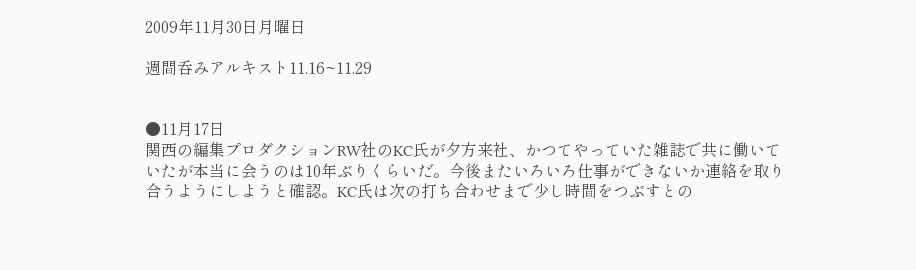2009年11月30日月曜日

週間呑みアルキスト11.16~11.29


●11月17日
関西の編集プロダクションRW社のKC氏が夕方来社、かつてやっていた雑誌で共に働いていたが本当に会うのは10年ぶりくらいだ。今後またいろいろ仕事ができないか連絡を取り合うようにしようと確認。KC氏は次の打ち合わせまで少し時間をつぶすとの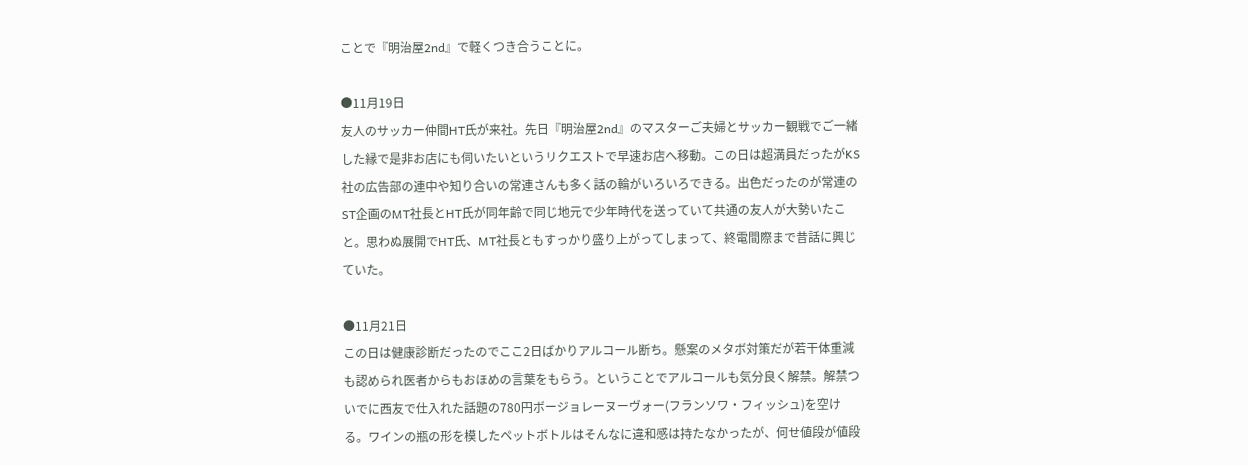ことで『明治屋2nd』で軽くつき合うことに。

●11月19日
友人のサッカー仲間HT氏が来社。先日『明治屋2nd』のマスターご夫婦とサッカー観戦でご一緒した縁で是非お店にも伺いたいというリクエストで早速お店へ移動。この日は超満員だったがKS社の広告部の連中や知り合いの常連さんも多く話の輪がいろいろできる。出色だったのが常連のST企画のMT社長とHT氏が同年齢で同じ地元で少年時代を送っていて共通の友人が大勢いたこと。思わぬ展開でHT氏、MT社長ともすっかり盛り上がってしまって、終電間際まで昔話に興じていた。

●11月21日
この日は健康診断だったのでここ2日ばかりアルコール断ち。懸案のメタボ対策だが若干体重減も認められ医者からもおほめの言葉をもらう。ということでアルコールも気分良く解禁。解禁ついでに西友で仕入れた話題の780円ボージョレーヌーヴォー(フランソワ・フィッシュ)を空ける。ワインの瓶の形を模したペットボトルはそんなに違和感は持たなかったが、何せ値段が値段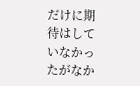だけに期待はしていなかったがなか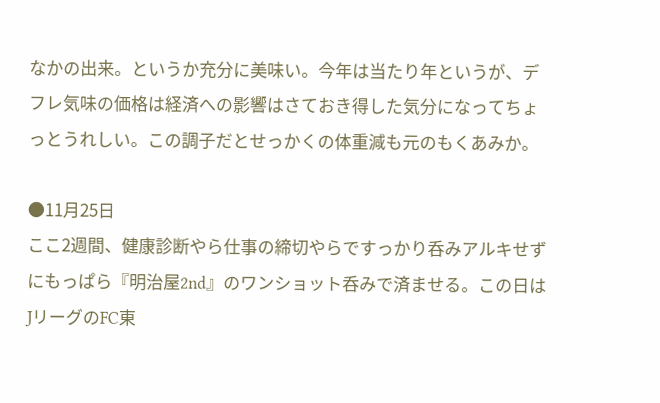なかの出来。というか充分に美味い。今年は当たり年というが、デフレ気味の価格は経済への影響はさておき得した気分になってちょっとうれしい。この調子だとせっかくの体重減も元のもくあみか。

●11月25日
ここ2週間、健康診断やら仕事の締切やらですっかり呑みアルキせずにもっぱら『明治屋2nd』のワンショット呑みで済ませる。この日はJリーグのFC東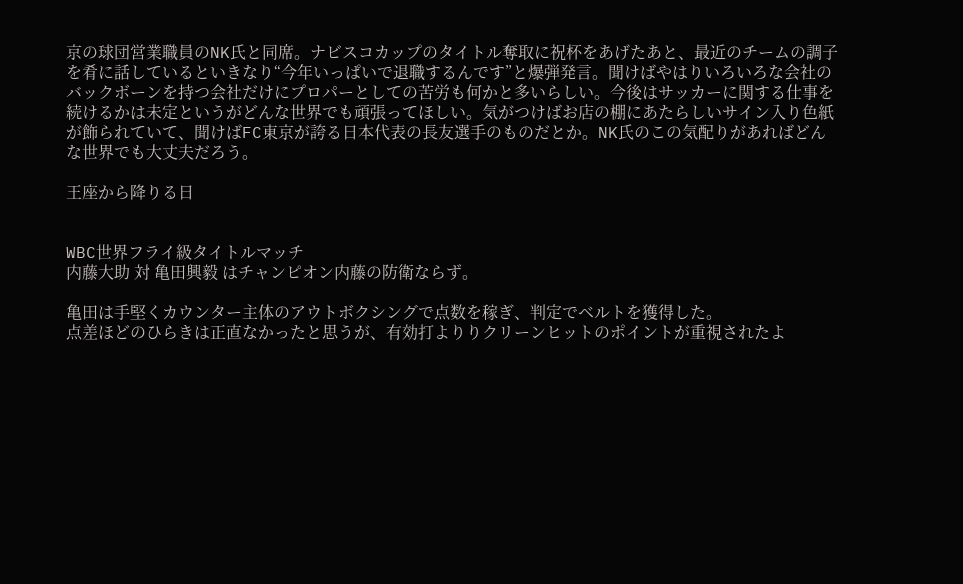京の球団営業職員のNK氏と同席。ナビスコカップのタイトル奪取に祝杯をあげたあと、最近のチームの調子を肴に話しているといきなり“今年いっぱいで退職するんです”と爆弾発言。聞けばやはりいろいろな会社のバックボーンを持つ会社だけにプロパーとしての苦労も何かと多いらしい。今後はサッカーに関する仕事を続けるかは未定というがどんな世界でも頑張ってほしい。気がつけばお店の棚にあたらしいサイン入り色紙が飾られていて、聞けばFC東京が誇る日本代表の長友選手のものだとか。NK氏のこの気配りがあればどんな世界でも大丈夫だろう。

王座から降りる日


WBC世界フライ級タイトルマッチ
内藤大助 対 亀田興毅 はチャンピオン内藤の防衛ならず。

亀田は手堅くカウンター主体のアウトボクシングで点数を稼ぎ、判定でベルトを獲得した。
点差ほどのひらきは正直なかったと思うが、有効打よりりクリーンヒットのポイントが重視されたよ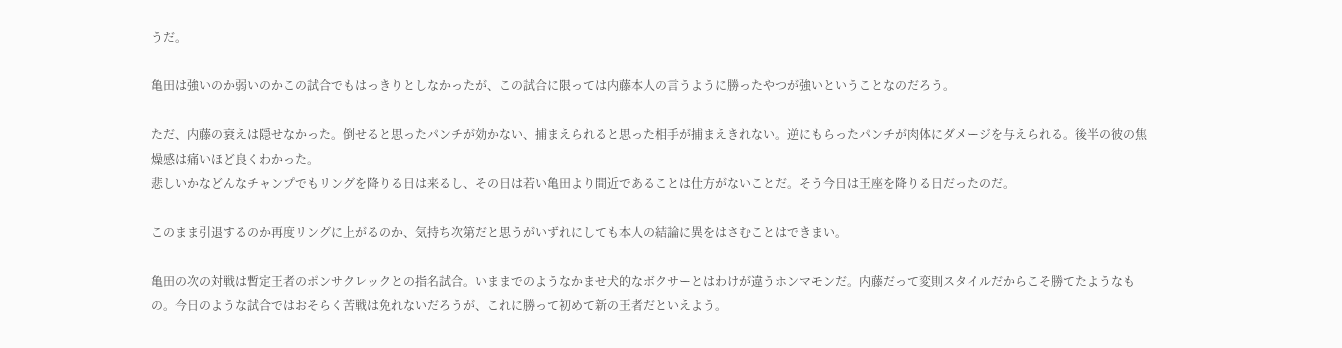うだ。

亀田は強いのか弱いのかこの試合でもはっきりとしなかったが、この試合に限っては内藤本人の言うように勝ったやつが強いということなのだろう。

ただ、内藤の衰えは隠せなかった。倒せると思ったパンチが効かない、捕まえられると思った相手が捕まえきれない。逆にもらったパンチが肉体にダメージを与えられる。後半の彼の焦燥感は痛いほど良くわかった。
悲しいかなどんなチャンプでもリングを降りる日は来るし、その日は若い亀田より間近であることは仕方がないことだ。そう今日は王座を降りる日だったのだ。

このまま引退するのか再度リングに上がるのか、気持ち次第だと思うがいずれにしても本人の結論に異をはさむことはできまい。

亀田の次の対戦は暫定王者のポンサクレックとの指名試合。いままでのようなかませ犬的なボクサーとはわけが違うホンマモンだ。内藤だって変則スタイルだからこそ勝てたようなもの。今日のような試合ではおそらく苦戦は免れないだろうが、これに勝って初めて新の王者だといえよう。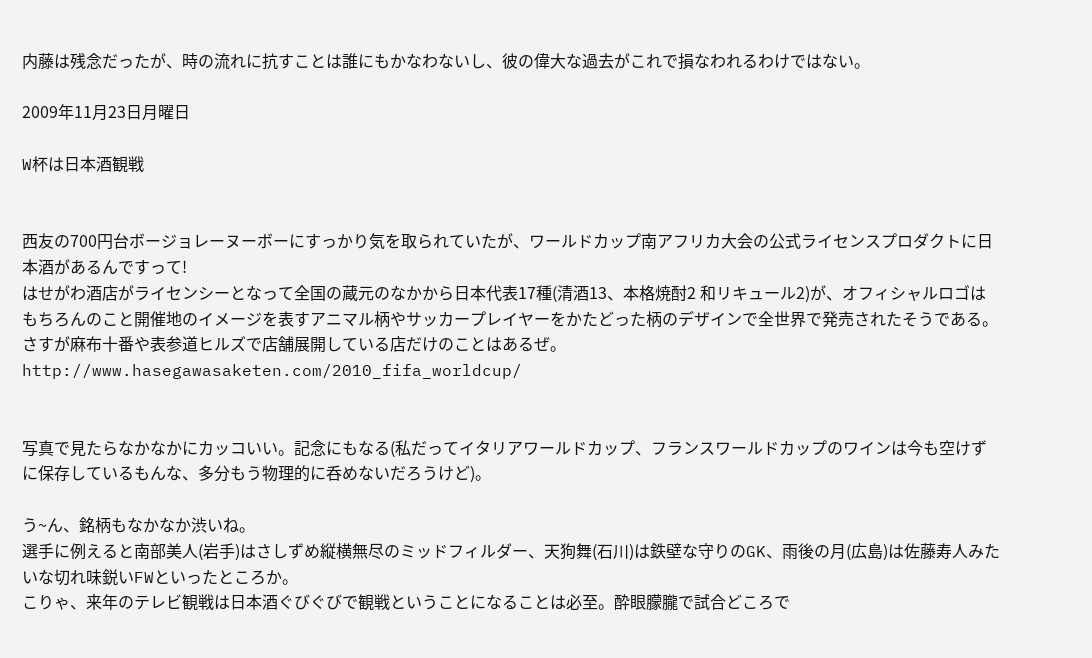内藤は残念だったが、時の流れに抗すことは誰にもかなわないし、彼の偉大な過去がこれで損なわれるわけではない。

2009年11月23日月曜日

W杯は日本酒観戦


西友の700円台ボージョレーヌーボーにすっかり気を取られていたが、ワールドカップ南アフリカ大会の公式ライセンスプロダクトに日本酒があるんですって!
はせがわ酒店がライセンシーとなって全国の蔵元のなかから日本代表17種(清酒13、本格焼酎2 和リキュール2)が、オフィシャルロゴはもちろんのこと開催地のイメージを表すアニマル柄やサッカープレイヤーをかたどった柄のデザインで全世界で発売されたそうである。
さすが麻布十番や表参道ヒルズで店舗展開している店だけのことはあるぜ。
http://www.hasegawasaketen.com/2010_fifa_worldcup/


写真で見たらなかなかにカッコいい。記念にもなる(私だってイタリアワールドカップ、フランスワールドカップのワインは今も空けずに保存しているもんな、多分もう物理的に呑めないだろうけど)。

う~ん、銘柄もなかなか渋いね。
選手に例えると南部美人(岩手)はさしずめ縦横無尽のミッドフィルダー、天狗舞(石川)は鉄壁な守りのGK、雨後の月(広島)は佐藤寿人みたいな切れ味鋭いFWといったところか。
こりゃ、来年のテレビ観戦は日本酒ぐびぐびで観戦ということになることは必至。酔眼朦朧で試合どころで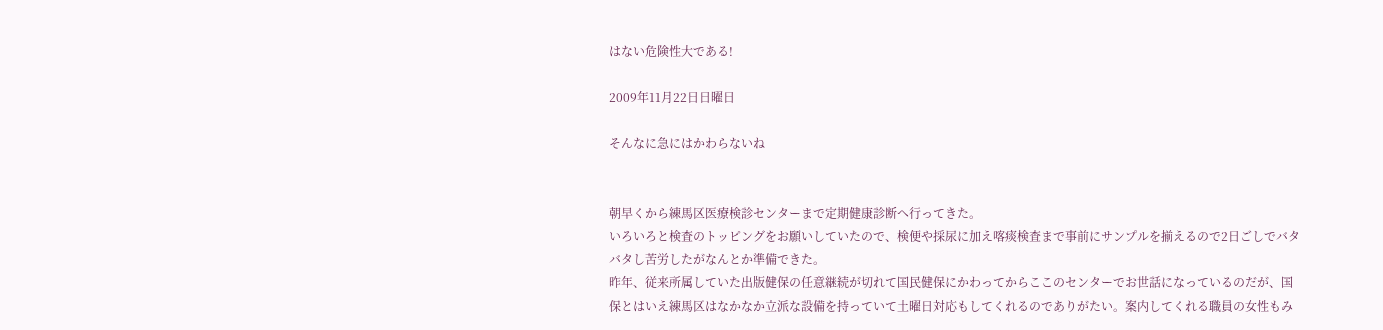はない危険性大である!

2009年11月22日日曜日

そんなに急にはかわらないね


朝早くから練馬区医療検診センターまで定期健康診断へ行ってきた。
いろいろと検査のトッピングをお願いしていたので、検便や採尿に加え喀痰検査まで事前にサンプルを揃えるので2日ごしでバタバタし苦労したがなんとか準備できた。
昨年、従来所属していた出版健保の任意継続が切れて国民健保にかわってからここのセンターでお世話になっているのだが、国保とはいえ練馬区はなかなか立派な設備を持っていて土曜日対応もしてくれるのでありがたい。案内してくれる職員の女性もみ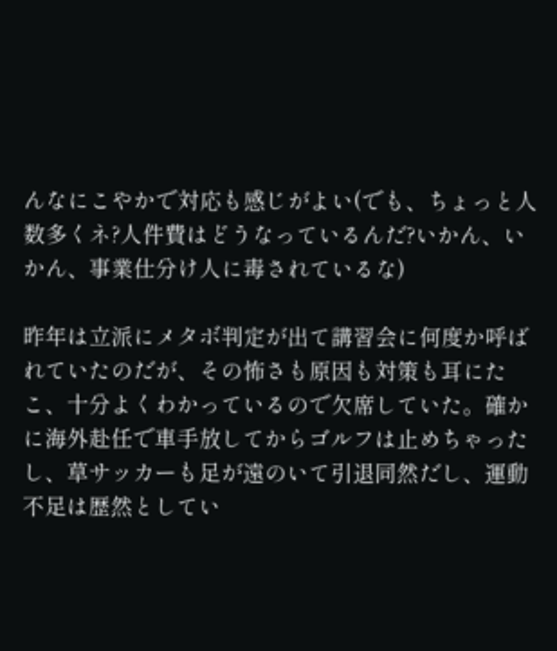んなにこやかで対応も感じがよい(でも、ちょっと人数多くネ?人件費はどうなっているんだ?いかん、いかん、事業仕分け人に毒されているな)

昨年は立派にメタボ判定が出て講習会に何度か呼ばれていたのだが、その怖さも原因も対策も耳にたこ、十分よくわかっているので欠席していた。確かに海外赴任で車手放してからゴルフは止めちゃったし、草サッカーも足が遠のいて引退同然だし、運動不足は歴然としてい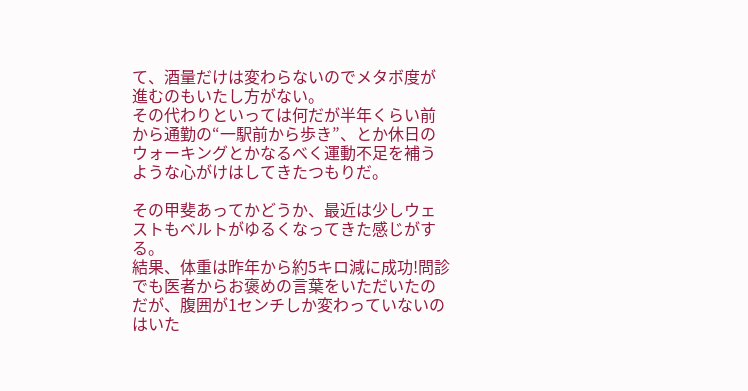て、酒量だけは変わらないのでメタボ度が進むのもいたし方がない。
その代わりといっては何だが半年くらい前から通勤の“一駅前から歩き”、とか休日のウォーキングとかなるべく運動不足を補うような心がけはしてきたつもりだ。

その甲斐あってかどうか、最近は少しウェストもベルトがゆるくなってきた感じがする。
結果、体重は昨年から約5キロ減に成功!問診でも医者からお褒めの言葉をいただいたのだが、腹囲が1センチしか変わっていないのはいた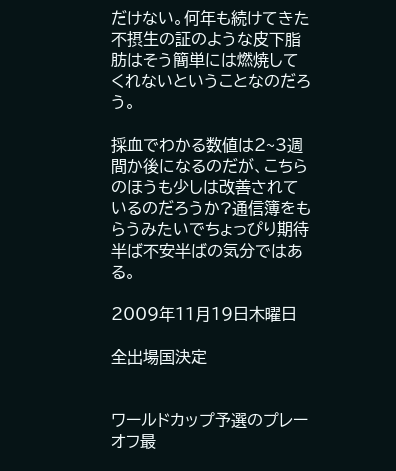だけない。何年も続けてきた不摂生の証のような皮下脂肪はそう簡単には燃焼してくれないということなのだろう。

採血でわかる数値は2~3週間か後になるのだが、こちらのほうも少しは改善されているのだろうか?通信簿をもらうみたいでちょっぴり期待半ば不安半ばの気分ではある。

2009年11月19日木曜日

全出場国決定


ワールドカップ予選のプレーオフ最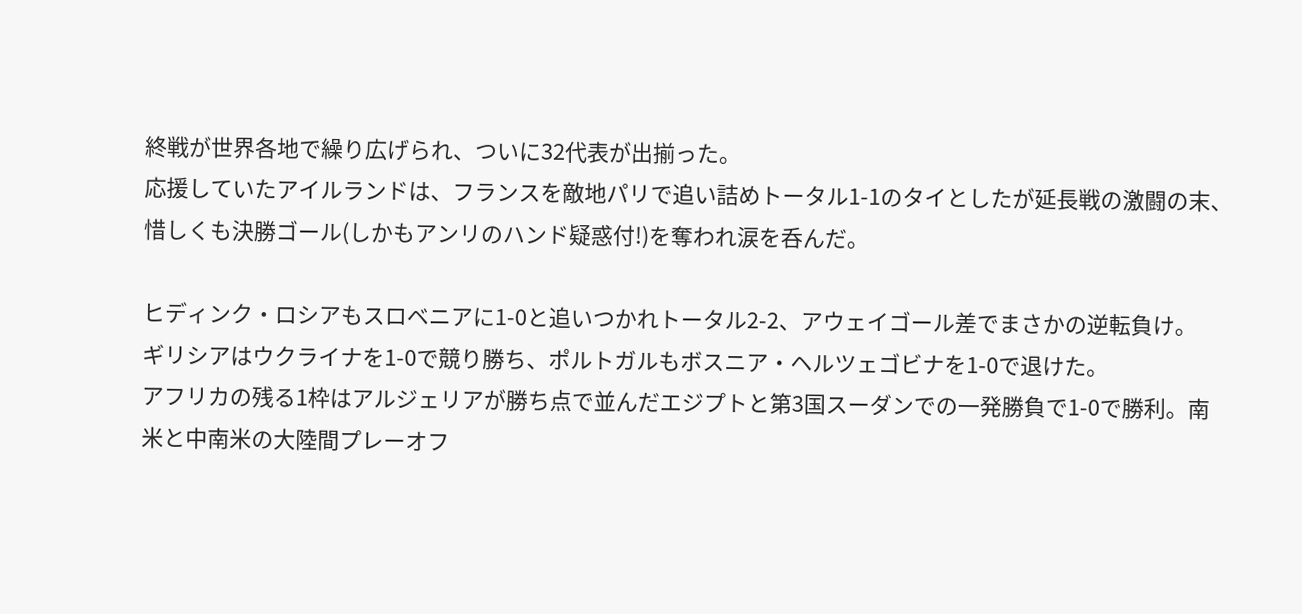終戦が世界各地で繰り広げられ、ついに32代表が出揃った。
応援していたアイルランドは、フランスを敵地パリで追い詰めトータル1-1のタイとしたが延長戦の激闘の末、惜しくも決勝ゴール(しかもアンリのハンド疑惑付!)を奪われ涙を呑んだ。

ヒディンク・ロシアもスロベニアに1-0と追いつかれトータル2-2、アウェイゴール差でまさかの逆転負け。
ギリシアはウクライナを1-0で競り勝ち、ポルトガルもボスニア・ヘルツェゴビナを1-0で退けた。
アフリカの残る1枠はアルジェリアが勝ち点で並んだエジプトと第3国スーダンでの一発勝負で1-0で勝利。南米と中南米の大陸間プレーオフ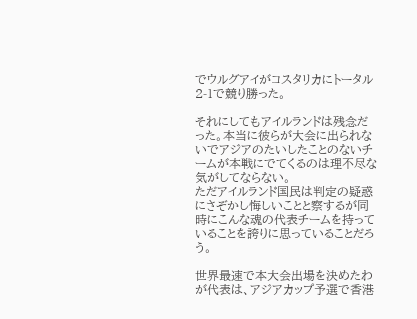でウルグアイがコスタリカにトータル2-1で競り勝った。

それにしてもアイルランドは残念だった。本当に彼らが大会に出られないでアジアのたいしたことのないチームが本戦にでてくるのは理不尽な気がしてならない。
ただアイルランド国民は判定の疑惑にさぞかし悔しいことと察するが同時にこんな魂の代表チームを持っていることを誇りに思っていることだろう。

世界最速で本大会出場を決めたわが代表は、アジアカップ予選で香港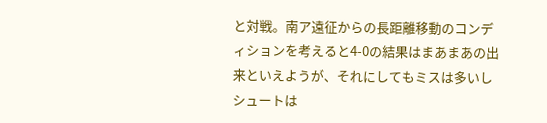と対戦。南ア遠征からの長距離移動のコンディションを考えると4-0の結果はまあまあの出来といえようが、それにしてもミスは多いしシュートは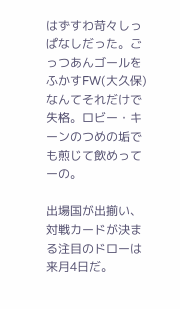はずすわ苛々しっぱなしだった。ごっつあんゴールをふかすFW(大久保)なんてそれだけで失格。ロビー・キーンのつめの垢でも煎じて飲めってーの。

出場国が出揃い、対戦カードが決まる注目のドローは来月4日だ。